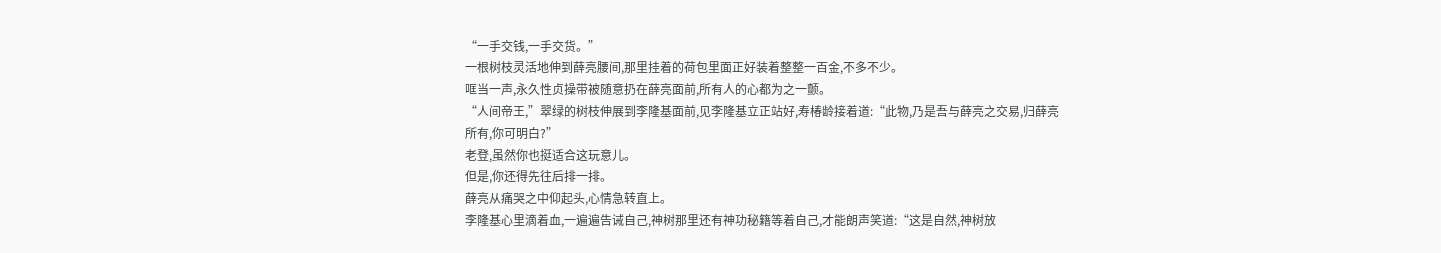“一手交钱,一手交货。”
一根树枝灵活地伸到薛亮腰间,那里挂着的荷包里面正好装着整整一百金,不多不少。
哐当一声,永久性贞操带被随意扔在薛亮面前,所有人的心都为之一颤。
“人间帝王,”翠绿的树枝伸展到李隆基面前,见李隆基立正站好,寿椿龄接着道:“此物,乃是吾与薛亮之交易,归薛亮所有,你可明白?”
老登,虽然你也挺适合这玩意儿。
但是,你还得先往后排一排。
薛亮从痛哭之中仰起头,心情急转直上。
李隆基心里滴着血,一遍遍告诫自己,神树那里还有神功秘籍等着自己,才能朗声笑道:“这是自然,神树放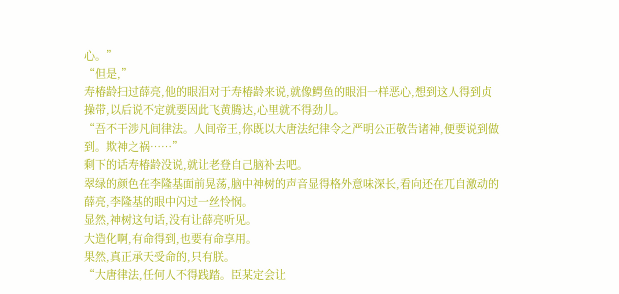心。”
“但是,”
寿椿龄扫过薛亮,他的眼泪对于寿椿龄来说,就像鳄鱼的眼泪一样恶心,想到这人得到贞操带,以后说不定就要因此飞黄腾达,心里就不得劲儿。
“吾不干涉凡间律法。人间帝王,你既以大唐法纪律令之严明公正敬告诸神,便要说到做到。欺神之祸……”
剩下的话寿椿龄没说,就让老登自己脑补去吧。
翠绿的颜色在李隆基面前晃荡,脑中神树的声音显得格外意味深长,看向还在兀自激动的薛亮,李隆基的眼中闪过一丝怜悯。
显然,神树这句话,没有让薛亮听见。
大造化啊,有命得到,也要有命享用。
果然,真正承天受命的,只有朕。
“大唐律法,任何人不得践踏。臣某定会让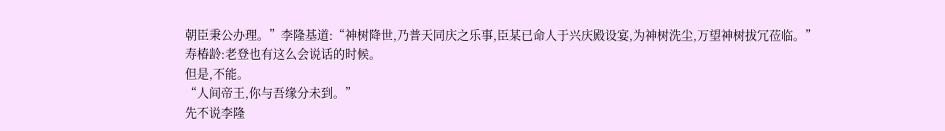朝臣秉公办理。”李隆基道:“神树降世,乃普天同庆之乐事,臣某已命人于兴庆殿设宴,为神树洗尘,万望神树拔冗莅临。”
寿椿龄:老登也有这么会说话的时候。
但是,不能。
“人间帝王,你与吾缘分未到。”
先不说李隆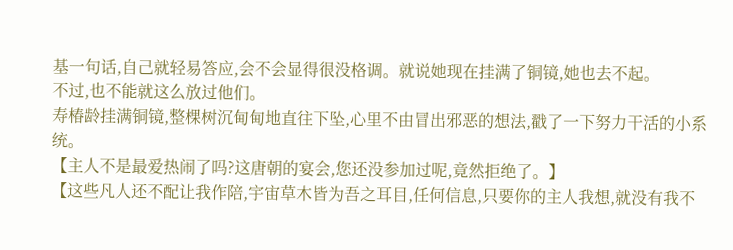基一句话,自己就轻易答应,会不会显得很没格调。就说她现在挂满了铜镜,她也去不起。
不过,也不能就这么放过他们。
寿椿龄挂满铜镜,整棵树沉甸甸地直往下坠,心里不由冒出邪恶的想法,戳了一下努力干活的小系统。
【主人不是最爱热闹了吗?这唐朝的宴会,您还没参加过呢,竟然拒绝了。】
【这些凡人还不配让我作陪,宇宙草木皆为吾之耳目,任何信息,只要你的主人我想,就没有我不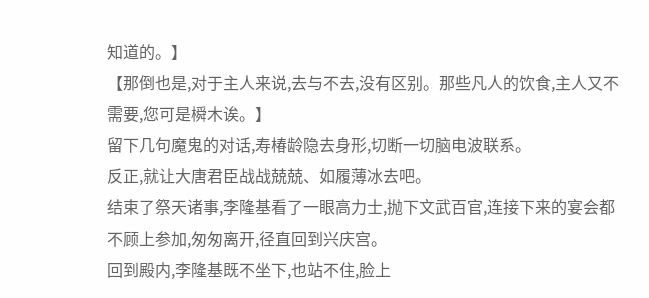知道的。】
【那倒也是,对于主人来说,去与不去,没有区别。那些凡人的饮食,主人又不需要,您可是橓木诶。】
留下几句魔鬼的对话,寿椿龄隐去身形,切断一切脑电波联系。
反正,就让大唐君臣战战兢兢、如履薄冰去吧。
结束了祭天诸事,李隆基看了一眼高力士,抛下文武百官,连接下来的宴会都不顾上参加,匆匆离开,径直回到兴庆宫。
回到殿内,李隆基既不坐下,也站不住,脸上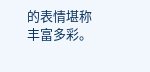的表情堪称丰富多彩。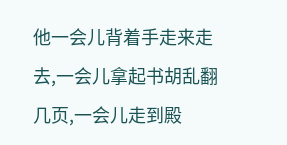他一会儿背着手走来走去,一会儿拿起书胡乱翻几页,一会儿走到殿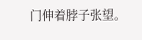门伸着脖子张望。